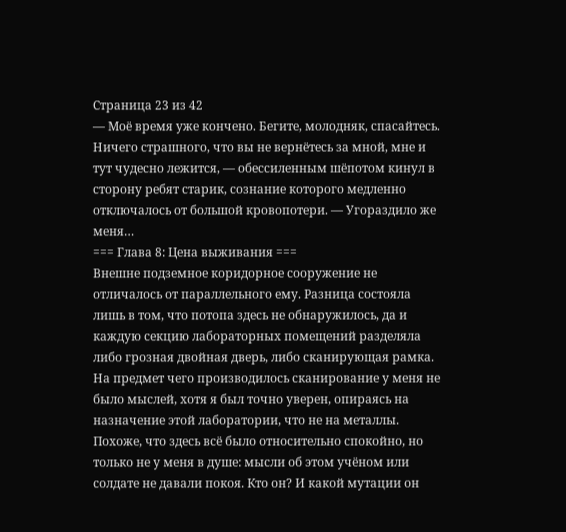Страница 23 из 42
— Моё время уже кончено. Бегите, молодняк, спасайтесь. Ничего страшного, что вы не вернётесь за мной, мне и тут чудесно лежится, — обессиленным шёпотом кинул в сторону ребят старик, сознание которого медленно отключалось от большой кровопотери. — Угораздило же меня…
=== Глава 8: Цена выживания ===
Внешне подземное коридорное сооружение не отличалось от параллельного ему. Разница состояла лишь в том, что потопа здесь не обнаружилось, да и каждую секцию лабораторных помещений разделяла либо грозная двойная дверь, либо сканирующая рамка. На предмет чего производилось сканирование у меня не было мыслей, хотя я был точно уверен, опираясь на назначение этой лаборатории, что не на металлы. Похоже, что здесь всё было относительно спокойно, но только не у меня в душе: мысли об этом учёном или солдате не давали покоя. Кто он? И какой мутации он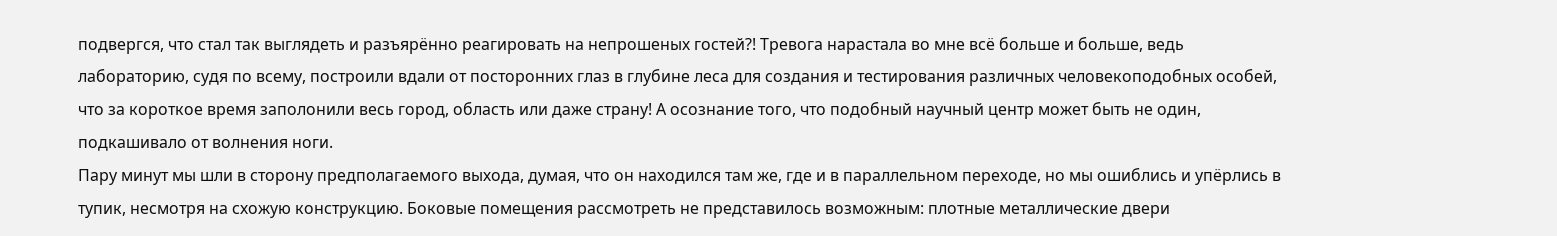подвергся, что стал так выглядеть и разъярённо реагировать на непрошеных гостей?! Тревога нарастала во мне всё больше и больше, ведь лабораторию, судя по всему, построили вдали от посторонних глаз в глубине леса для создания и тестирования различных человекоподобных особей, что за короткое время заполонили весь город, область или даже страну! А осознание того, что подобный научный центр может быть не один, подкашивало от волнения ноги.
Пару минут мы шли в сторону предполагаемого выхода, думая, что он находился там же, где и в параллельном переходе, но мы ошиблись и упёрлись в тупик, несмотря на схожую конструкцию. Боковые помещения рассмотреть не представилось возможным: плотные металлические двери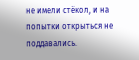не имели стёкол, и на попытки открыться не поддавались.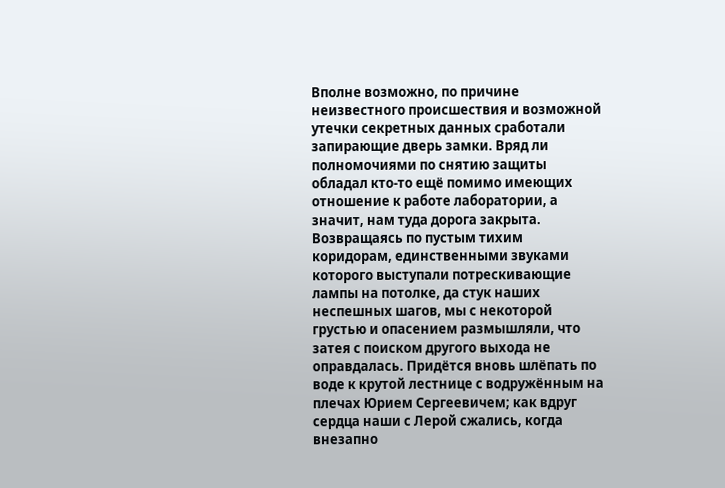Вполне возможно, по причине неизвестного происшествия и возможной утечки секретных данных сработали запирающие дверь замки. Вряд ли полномочиями по снятию защиты обладал кто-то ещё помимо имеющих отношение к работе лаборатории, а значит, нам туда дорога закрыта.
Возвращаясь по пустым тихим коридорам, единственными звуками которого выступали потрескивающие лампы на потолке, да стук наших неспешных шагов, мы с некоторой грустью и опасением размышляли, что затея с поиском другого выхода не оправдалась. Придётся вновь шлёпать по воде к крутой лестнице с водружённым на плечах Юрием Сергеевичем; как вдруг сердца наши с Лерой сжались, когда внезапно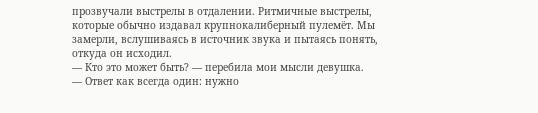прозвучали выстрелы в отдалении. Ритмичные выстрелы, которые обычно издавал крупнокалиберный пулемёт. Мы замерли, вслушиваясь в источник звука и пытаясь понять, откуда он исходил.
— Кто это может быть? — перебила мои мысли девушка.
— Ответ как всегда один: нужно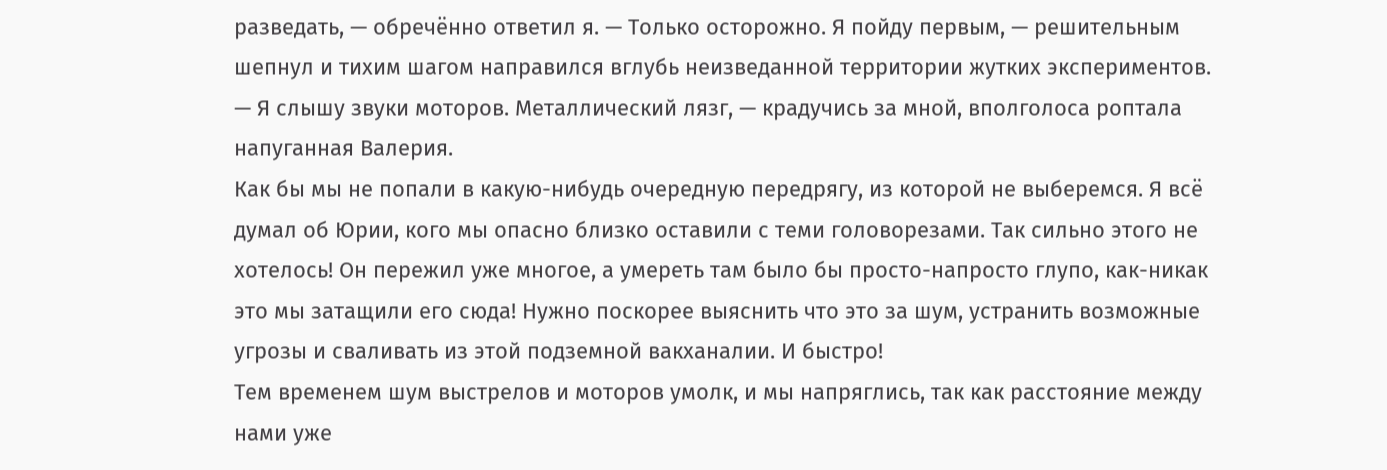разведать, — обречённо ответил я. — Только осторожно. Я пойду первым, — решительным шепнул и тихим шагом направился вглубь неизведанной территории жутких экспериментов.
— Я слышу звуки моторов. Металлический лязг, — крадучись за мной, вполголоса роптала напуганная Валерия.
Как бы мы не попали в какую-нибудь очередную передрягу, из которой не выберемся. Я всё думал об Юрии, кого мы опасно близко оставили с теми головорезами. Так сильно этого не хотелось! Он пережил уже многое, а умереть там было бы просто-напросто глупо, как-никак это мы затащили его сюда! Нужно поскорее выяснить что это за шум, устранить возможные угрозы и сваливать из этой подземной вакханалии. И быстро!
Тем временем шум выстрелов и моторов умолк, и мы напряглись, так как расстояние между нами уже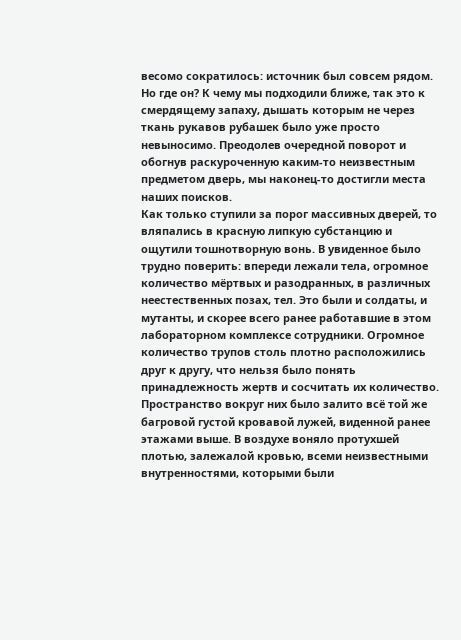весомо сократилось: источник был совсем рядом. Но где он? К чему мы подходили ближе, так это к смердящему запаху, дышать которым не через ткань рукавов рубашек было уже просто невыносимо. Преодолев очередной поворот и обогнув раскуроченную каким-то неизвестным предметом дверь, мы наконец-то достигли места наших поисков.
Как только ступили за порог массивных дверей, то вляпались в красную липкую субстанцию и ощутили тошнотворную вонь. В увиденное было трудно поверить: впереди лежали тела, огромное количество мёртвых и разодранных, в различных неестественных позах, тел. Это были и солдаты, и мутанты, и скорее всего ранее работавшие в этом лабораторном комплексе сотрудники. Огромное количество трупов столь плотно расположились друг к другу, что нельзя было понять принадлежность жертв и сосчитать их количество. Пространство вокруг них было залито всё той же багровой густой кровавой лужей, виденной ранее этажами выше. В воздухе воняло протухшей плотью, залежалой кровью, всеми неизвестными внутренностями, которыми были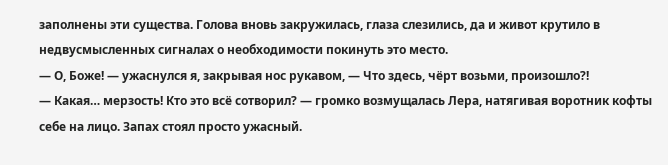заполнены эти существа. Голова вновь закружилась, глаза слезились, да и живот крутило в недвусмысленных сигналах о необходимости покинуть это место.
— О, Боже! — ужаснулся я, закрывая нос рукавом, — Что здесь, чёрт возьми, произошло?!
— Какая… мерзость! Кто это всё сотворил? — громко возмущалась Лера, натягивая воротник кофты себе на лицо. Запах стоял просто ужасный.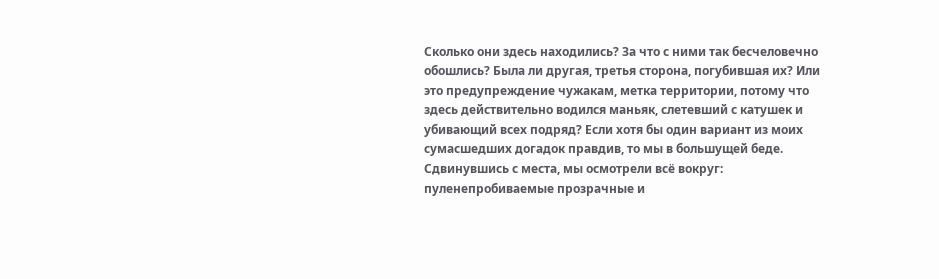Сколько они здесь находились? За что с ними так бесчеловечно обошлись? Была ли другая, третья сторона, погубившая их? Или это предупреждение чужакам, метка территории, потому что здесь действительно водился маньяк, слетевший с катушек и убивающий всех подряд? Если хотя бы один вариант из моих сумасшедших догадок правдив, то мы в большущей беде.
Сдвинувшись с места, мы осмотрели всё вокруг: пуленепробиваемые прозрачные и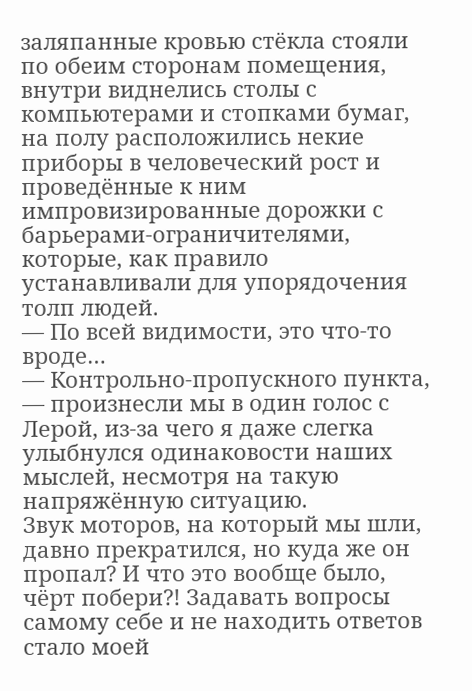заляпанные кровью стёкла стояли по обеим сторонам помещения, внутри виднелись столы с компьютерами и стопками бумаг, на полу расположились некие приборы в человеческий рост и проведённые к ним импровизированные дорожки с барьерами-ограничителями, которые, как правило устанавливали для упорядочения толп людей.
— По всей видимости, это что-то вроде…
— Контрольно-пропускного пункта, — произнесли мы в один голос с Лерой, из-за чего я даже слегка улыбнулся одинаковости наших мыслей, несмотря на такую напряжённую ситуацию.
Звук моторов, на который мы шли, давно прекратился, но куда же он пропал? И что это вообще было, чёрт побери?! Задавать вопросы самому себе и не находить ответов стало моей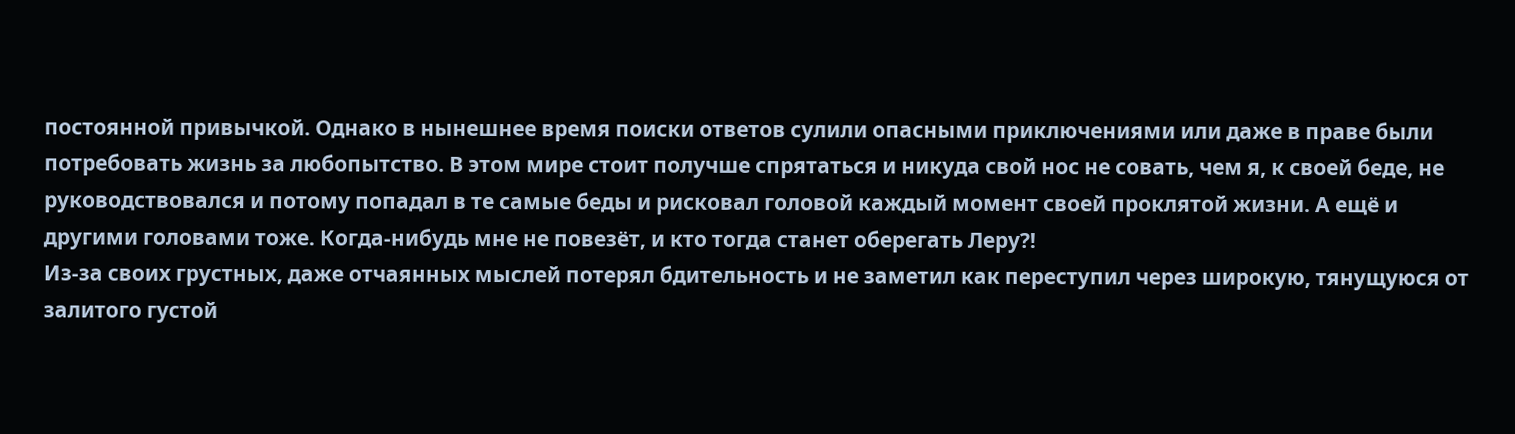постоянной привычкой. Однако в нынешнее время поиски ответов сулили опасными приключениями или даже в праве были потребовать жизнь за любопытство. В этом мире стоит получше спрятаться и никуда свой нос не совать, чем я, к своей беде, не руководствовался и потому попадал в те самые беды и рисковал головой каждый момент своей проклятой жизни. А ещё и другими головами тоже. Когда-нибудь мне не повезёт, и кто тогда станет оберегать Леру?!
Из-за своих грустных, даже отчаянных мыслей потерял бдительность и не заметил как переступил через широкую, тянущуюся от залитого густой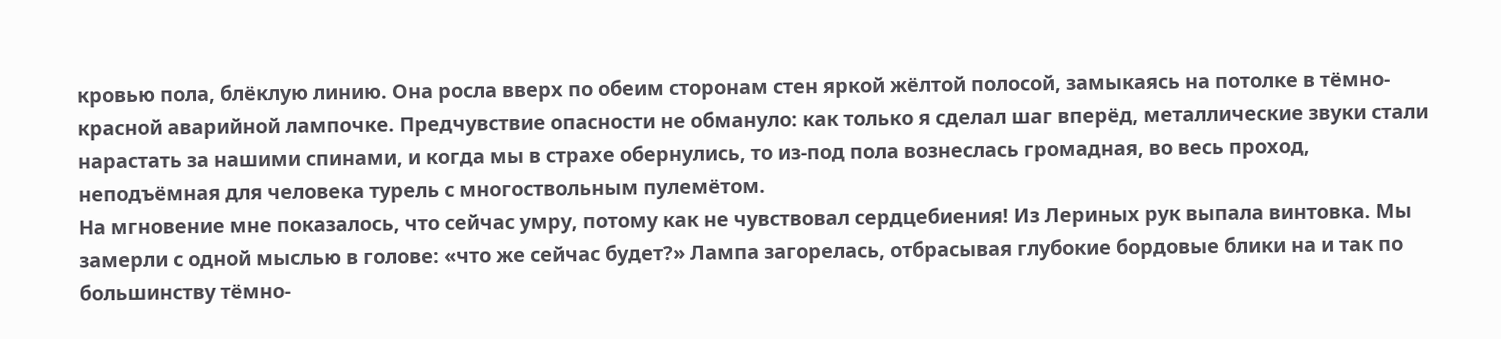кровью пола, блёклую линию. Она росла вверх по обеим сторонам стен яркой жёлтой полосой, замыкаясь на потолке в тёмно-красной аварийной лампочке. Предчувствие опасности не обмануло: как только я сделал шаг вперёд, металлические звуки стали нарастать за нашими спинами, и когда мы в страхе обернулись, то из-под пола вознеслась громадная, во весь проход, неподъёмная для человека турель с многоствольным пулемётом.
На мгновение мне показалось, что сейчас умру, потому как не чувствовал сердцебиения! Из Лериных рук выпала винтовка. Мы замерли с одной мыслью в голове: «что же сейчас будет?» Лампа загорелась, отбрасывая глубокие бордовые блики на и так по большинству тёмно-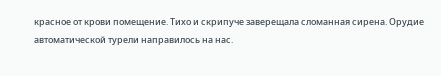красное от крови помещение. Тихо и скрипуче заверещала сломанная сирена. Орудие автоматической турели направилось на нас.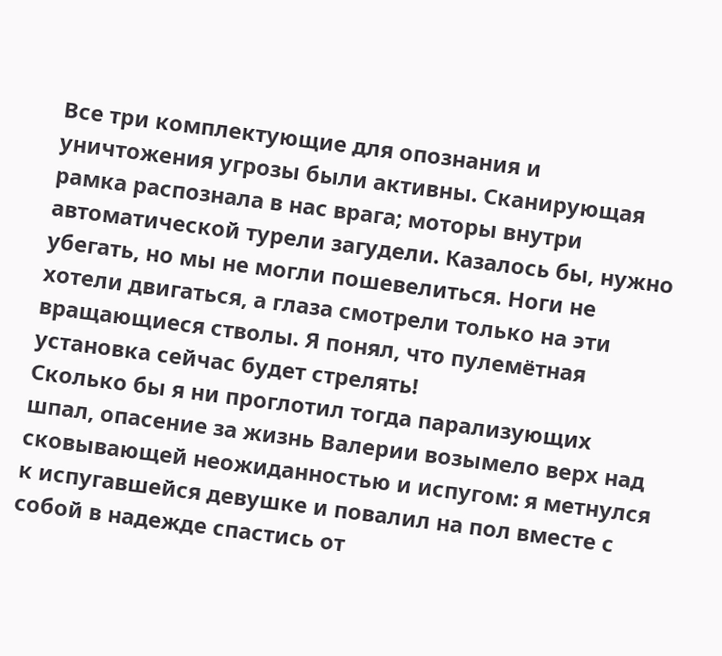Все три комплектующие для опознания и уничтожения угрозы были активны. Сканирующая рамка распознала в нас врага; моторы внутри автоматической турели загудели. Казалось бы, нужно убегать, но мы не могли пошевелиться. Ноги не хотели двигаться, а глаза смотрели только на эти вращающиеся стволы. Я понял, что пулемётная установка сейчас будет стрелять!
Сколько бы я ни проглотил тогда парализующих шпал, опасение за жизнь Валерии возымело верх над сковывающей неожиданностью и испугом: я метнулся к испугавшейся девушке и повалил на пол вместе с собой в надежде спастись от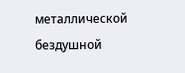металлической бездушной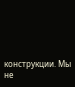конструкции. Мы не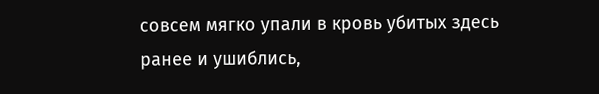совсем мягко упали в кровь убитых здесь ранее и ушиблись,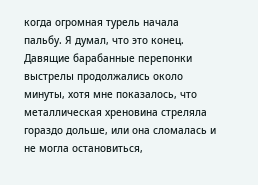когда огромная турель начала пальбу. Я думал, что это конец. Давящие барабанные перепонки выстрелы продолжались около минуты, хотя мне показалось, что металлическая хреновина стреляла гораздо дольше, или она сломалась и не могла остановиться,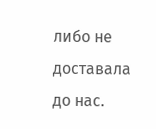либо не доставала до нас.